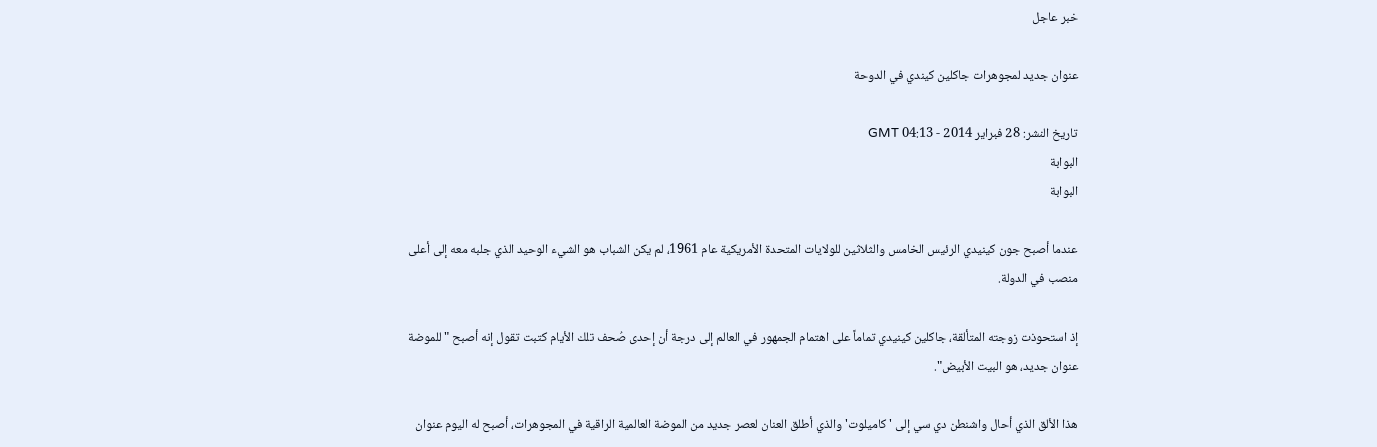خبر عاجل

عنوان جديد لمجوهرات جاكلين كيندي في الدوحة

تاريخ النشر: 28 فبراير 2014 - 04:13 GMT
البوابة
البوابة

عندما أصبح جون كينيدي الرئيس الخامس والثلاثين للولايات المتحدة الأمريكية عام 1961، لم يكن الشباب هو الشيء الوحيد الذي جلبه معه إلى أعلى منصب في الدولة.

إذ استحوذت زوجته المتألقة، جاكلين كينيدي تماماً على اهتمام الجمهور في العالم إلى درجة أن إحدى صُحف تلك الأيام كتبت تقول إنه أصبح "للموضة عنوان جديد، هو البيت الأبيض".

هذا الألق الذي أحال واشنطن دي سي إلى 'كاميلوت' والذي أطلق العنان لعصر جديد من الموضة العالمية الراقية في المجوهرات، أصبح له اليوم عنوان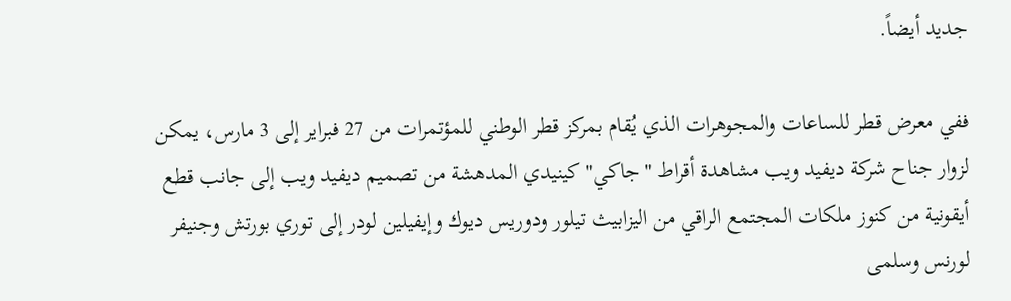جديد أيضاً.

ففي معرض قطر للساعات والمجوهرات الذي يُقام بمركز قطر الوطني للمؤتمرات من 27 فبراير إلى 3 مارس، يمكن لزوار جناح شركة ديفيد ويب مشاهدة أقراط "جاكي" كينيدي المدهشة من تصميم ديفيد ويب إلى جانب قطع أيقونية من كنوز ملكات المجتمع الراقي من اليزابيث تيلور ودوريس ديوك وإيفيلين لودر إلى توري بورتش وجنيفر لورنس وسلمى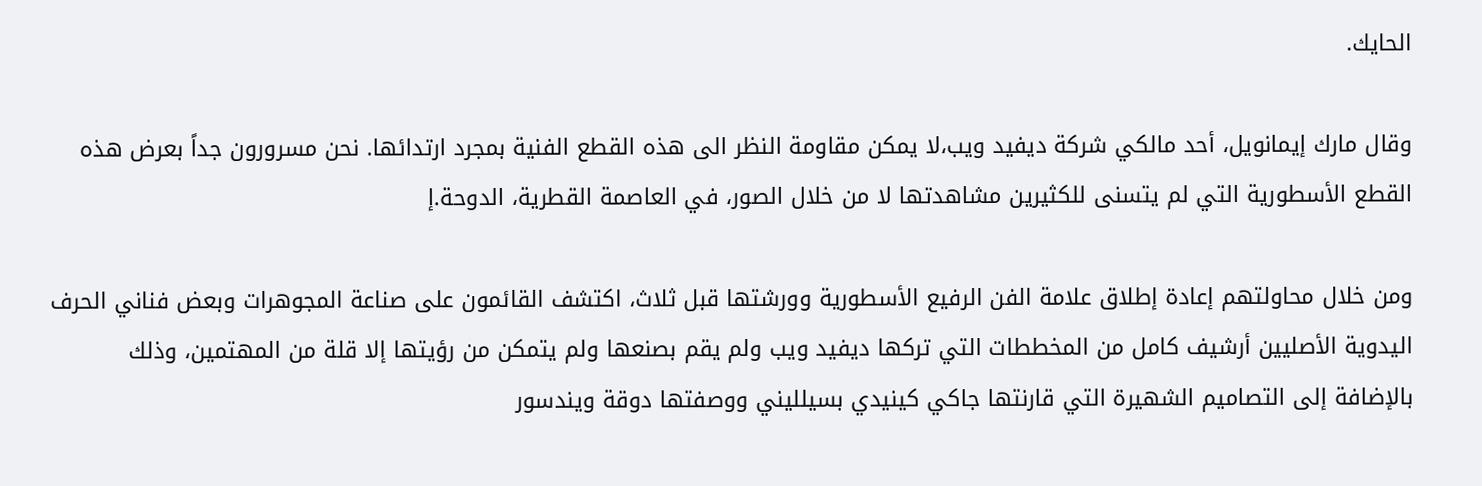الحايك.

وقال مارك إيمانويل، أحد مالكي شركة ديفيد ويب،لا يمكن مقاومة النظر الى هذه القطع الفنية بمجرد ارتدائها. نحن مسرورون جداً بعرض هذه القطع الأسطورية التي لم يتسنى للكثيرين مشاهدتها لا من خلال الصور، في العاصمة القطرية، الدوحة.إ

ومن خلال محاولتهم إعادة إطلاق علامة الفن الرفيع الأسطورية وورشتها قبل ثلاث، اكتشف القائمون على صناعة المجوهرات وبعض فناني الحرف اليدوية الأصليين أرشيف كامل من المخططات التي تركها ديفيد ويب ولم يقم بصنعها ولم يتمكن من رؤيتها إلا قلة من المهتمين، وذلك بالإضافة إلى التصاميم الشهيرة التي قارنتها جاكي كينيدي بسيلليني ووصفتها دوقة ويندسور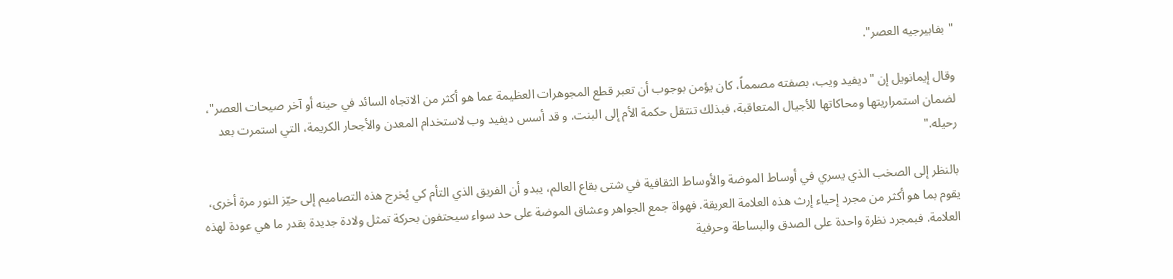"بفابيرجيه العصر".

وقال إيمانويل إن "ديفيد ويب، بصفته مصمماً، كان يؤمن بوجوب أن تعبر قطع المجوهرات العظيمة عما هو أكثر من الاتجاه السائد في حينه أو آخر صيحات العصر"، لضمان استمراريتها ومحاكاتها للأجيال المتعاقبة، فبذلك تنتقل حكمة الأم إلى البنت. و قد أسس ديفيد وب لاستخدام المعدن والأجحار الكريمة، التي استمرت بعد رحيله."

بالنظر إلى الصخب الذي يسري في أوساط الموضة والأوساط الثقافية في شتى بقاع العالم، يبدو أن الفريق الذي التأم كي يُخرج هذه التصاميم إلى حيّز النور مرة أخرى، يقوم بما هو أكثر من مجرد إحياء إرث هذه العلامة العريقة. فهواة جمع الجواهر وعشاق الموضة على حد سواء سيحتفون بحركة تمثل ولادة جديدة بقدر ما هي عودة لهذه العلامة. فبمجرد نظرة واحدة على الصدق والبساطة وحرفية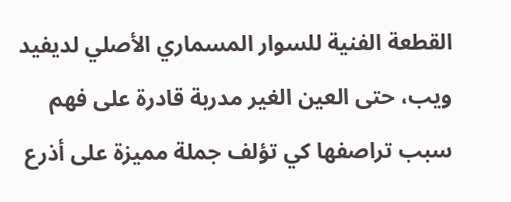القطعة الفنية للسوار المسماري الأصلي لديفيد ويب، حتى العين الغير مدربة قادرة على فهم سبب تراصفها كي تؤلف جملة مميزة على أذرع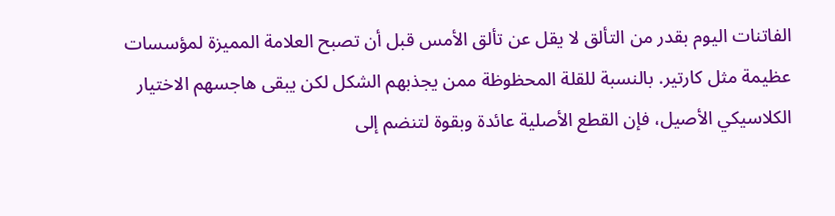الفاتنات اليوم بقدر من التألق لا يقل عن تألق الأمس قبل أن تصبح العلامة المميزة لمؤسسات عظيمة مثل كارتير. بالنسبة للقلة المحظوظة ممن يجذبهم الشكل لكن يبقى هاجسهم الاختيار الكلاسيكي الأصيل، فإن القطع الأصلية عائدة وبقوة لتنضم إلى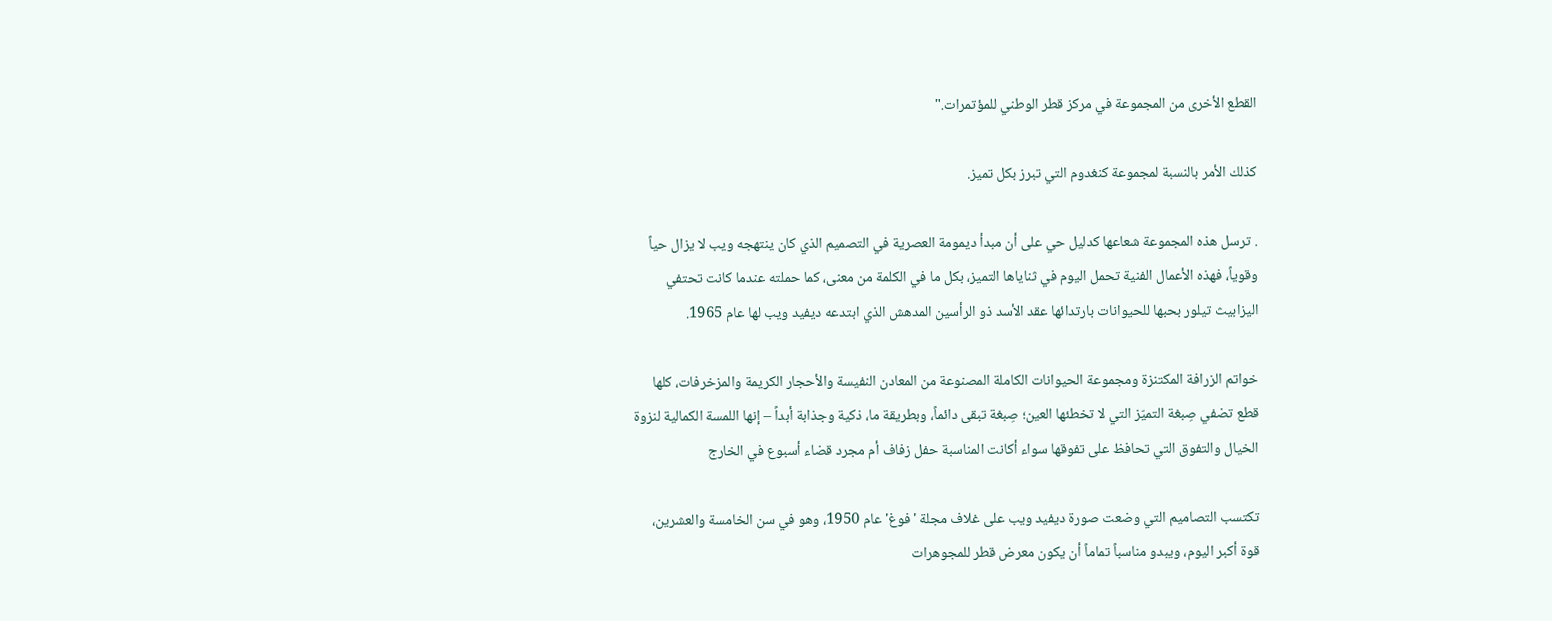القطع الأخرى من المجموعة في مركز قطر الوطني للمؤتمرات."

كذلك الأمر بالنسبة لمجموعة كنغدوم التي تبرز بكل تميز.

. ترسل هذه المجموعة شعاعها كدليل حي على أن مبدأ ديمومة العصرية في التصميم الذي كان ينتهجه ويب لا يزال حياً وقوياً، فهذه الأعمال الفنية تحمل اليوم في ثناياها التميز، بكل ما في الكلمة من معنى، كما حملته عندما كانت تحتفي اليزابيث تيلور بحبها للحيوانات بارتدائها عقد الأسد ذو الرأسين المدهش الذي ابتدعه ديفيد ويب لها عام 1965.

خواتم الزرافة المكتنزة ومجموعة الحيوانات الكاملة المصنوعة من المعادن النفيسة والأحجار الكريمة والمزخرفات، كلها قطع تضفي صِبغة التميّز التي لا تخطئها العين؛ صِبغة تبقى دائماً، وبطريقة ما، ذكية وجذابة أبداً – إنها اللمسة الكمالية لنزوة الخيال والتفوق التي تحافظ على تفوقها سواء أكانت المناسبة حفل زفاف أم مجرد قضاء أسبوع في الخارج

تكتسب التصاميم التي وضعت صورة ديفيد ويب على غلاف مجلة 'فوغ' عام 1950، وهو في سن الخامسة والعشرين، قوة أكبر اليوم، ويبدو مناسباً تماماً أن يكون معرض قطر للمجوهرات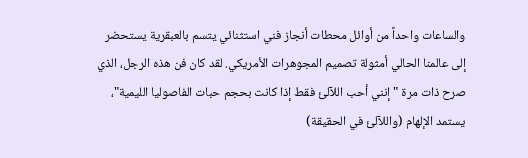والساعات واحداً من أوائل محطات أنجاز فني استثنائي يتسم بالعبقرية يستحضر إلى عالمنا الحالي أمثولة تصميم المجوهرات الأمريكي. لقد كان فن هذه الرجل، الذي صرح ذات مرة "إنني أحب اللآلئ فقط إذا كانت بحجم حبات الفاصوليا الليمية"، يستمد الإلهام (واللآلئ في الحقيقة)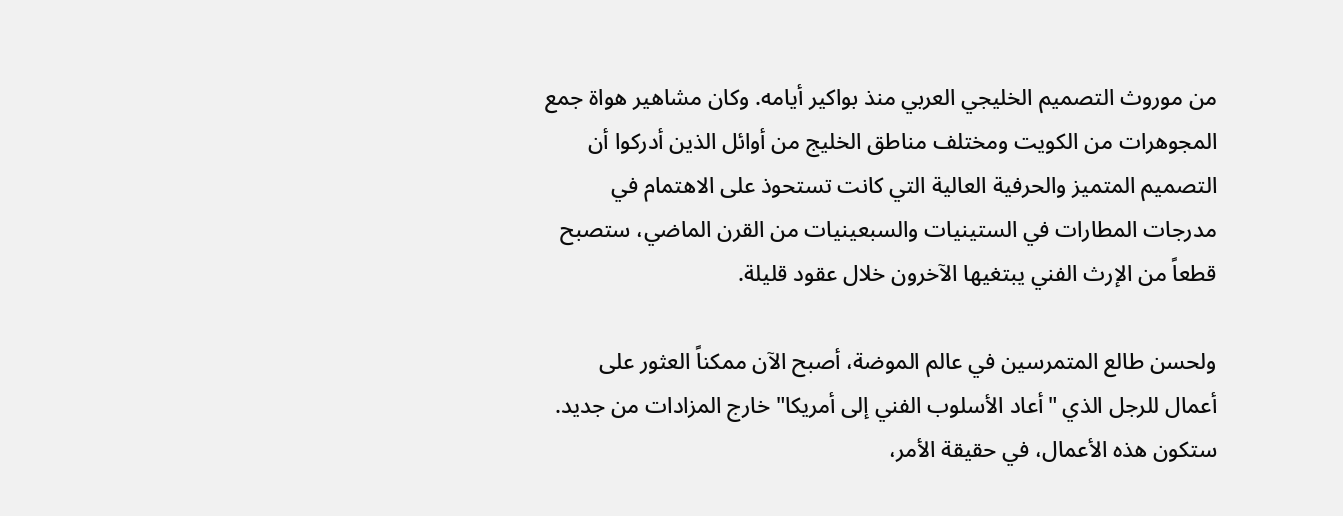من موروث التصميم الخليجي العربي منذ بواكير أيامه. وكان مشاهير هواة جمع المجوهرات من الكويت ومختلف مناطق الخليج من أوائل الذين أدركوا أن التصميم المتميز والحرفية العالية التي كانت تستحوذ على الاهتمام في مدرجات المطارات في الستينيات والسبعينيات من القرن الماضي، ستصبح قطعاً من الإرث الفني يبتغيها الآخرون خلال عقود قليلة.

ولحسن طالع المتمرسين في عالم الموضة، أصبح الآن ممكناً العثور على أعمال للرجل الذي "أعاد الأسلوب الفني إلى أمريكا" خارج المزادات من جديد. ستكون هذه الأعمال، في حقيقة الأمر،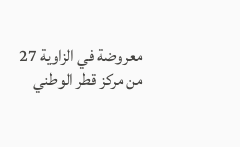معروضة في الزاوية 27 من مركز قطر الوطني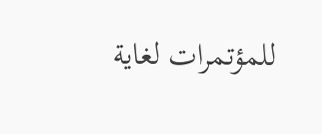للمؤتمرات لغاية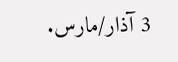3 آذار/مارس.